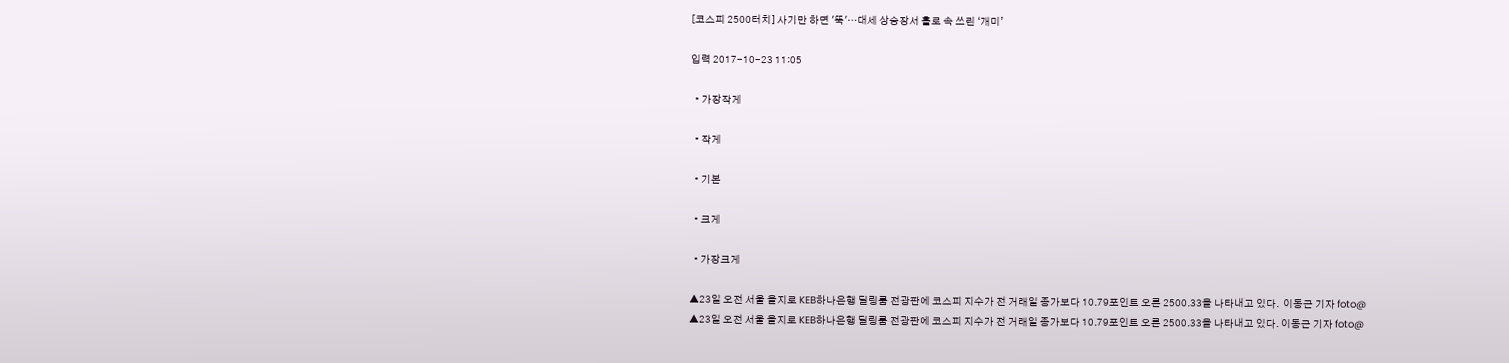[코스피 2500터치] 사기만 하면 '뚝'…대세 상승장서 홀로 속 쓰린 ‘개미’

입력 2017-10-23 11:05

  • 가장작게

  • 작게

  • 기본

  • 크게

  • 가장크게

▲23일 오전 서울 을지로 KEB하나은행 딜링룸 전광판에 코스피 지수가 전 거래일 종가보다 10.79포인트 오른 2500.33을 나타내고 있다.  이동근 기자 foto@
▲23일 오전 서울 을지로 KEB하나은행 딜링룸 전광판에 코스피 지수가 전 거래일 종가보다 10.79포인트 오른 2500.33을 나타내고 있다. 이동근 기자 foto@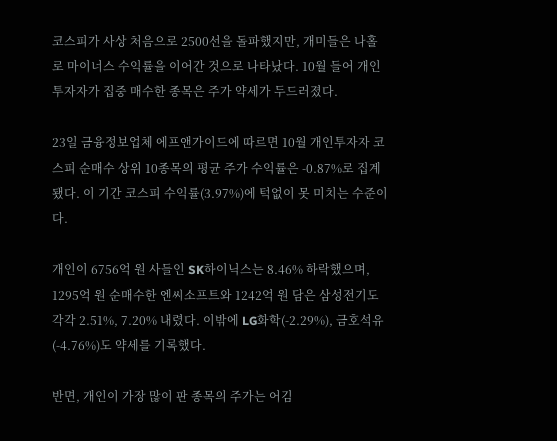코스피가 사상 처음으로 2500선을 돌파했지만, 개미들은 나홀로 마이너스 수익률을 이어간 것으로 나타났다. 10월 들어 개인투자자가 집중 매수한 종목은 주가 약세가 두드러졌다.

23일 금융정보업체 에프앤가이드에 따르면 10월 개인투자자 코스피 순매수 상위 10종목의 평균 주가 수익률은 -0.87%로 집계됐다. 이 기간 코스피 수익률(3.97%)에 턱없이 못 미치는 수준이다.

개인이 6756억 원 사들인 SK하이닉스는 8.46% 하락했으며, 1295억 원 순매수한 엔씨소프트와 1242억 원 담은 삼성전기도 각각 2.51%, 7.20% 내렸다. 이밖에 LG화학(-2.29%), 금호석유(-4.76%)도 약세를 기록했다.

반면, 개인이 가장 많이 판 종목의 주가는 어김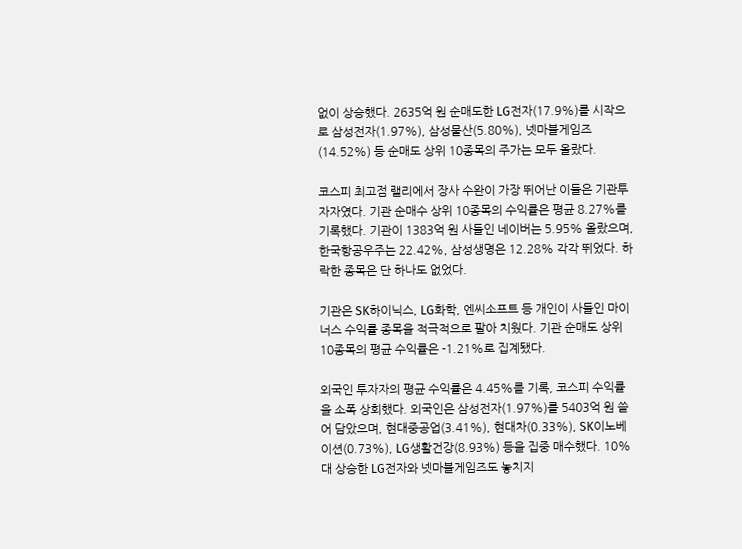없이 상승했다. 2635억 원 순매도한 LG전자(17.9%)를 시작으로 삼성전자(1.97%), 삼성물산(5.80%), 넷마블게임즈(14.52%) 등 순매도 상위 10종목의 주가는 모두 올랐다.

코스피 최고점 랠리에서 장사 수완이 가장 뛰어난 이들은 기관투자자였다. 기관 순매수 상위 10종목의 수익률은 평균 8.27%를 기록했다. 기관이 1383억 원 사들인 네이버는 5.95% 올랐으며, 한국항공우주는 22.42%, 삼성생명은 12.28% 각각 뛰었다. 하락한 종목은 단 하나도 없었다.

기관은 SK하이닉스, LG화학, 엔씨소프트 등 개인이 사들인 마이너스 수익률 종목을 적극적으로 팔아 치웠다. 기관 순매도 상위 10종목의 평균 수익률은 -1.21%로 집계됐다.

외국인 투자자의 평균 수익률은 4.45%를 기록, 코스피 수익률을 소폭 상회했다. 외국인은 삼성전자(1.97%)를 5403억 원 쓸어 담았으며, 현대중공업(3.41%), 현대차(0.33%), SK이노베이션(0.73%), LG생활건강(8.93%) 등을 집중 매수했다. 10%대 상승한 LG전자와 넷마블게임즈도 놓치지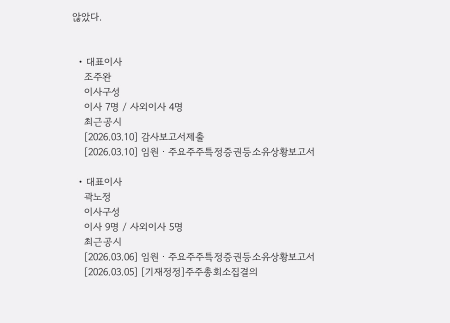않았다.


  • 대표이사
    조주완
    이사구성
    이사 7명 / 사외이사 4명
    최근공시
    [2026.03.10] 감사보고서제출
    [2026.03.10] 임원ㆍ주요주주특정증권등소유상황보고서

  • 대표이사
    곽노정
    이사구성
    이사 9명 / 사외이사 5명
    최근공시
    [2026.03.06] 임원ㆍ주요주주특정증권등소유상황보고서
    [2026.03.05] [기재정정]주주총회소집결의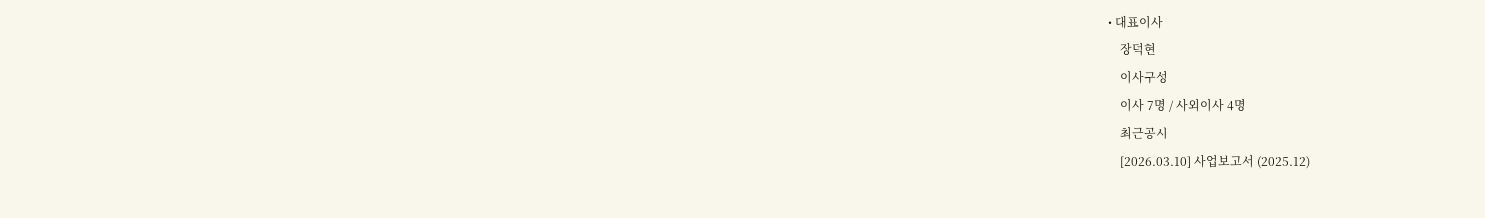• 대표이사
    장덕현
    이사구성
    이사 7명 / 사외이사 4명
    최근공시
    [2026.03.10] 사업보고서 (2025.12)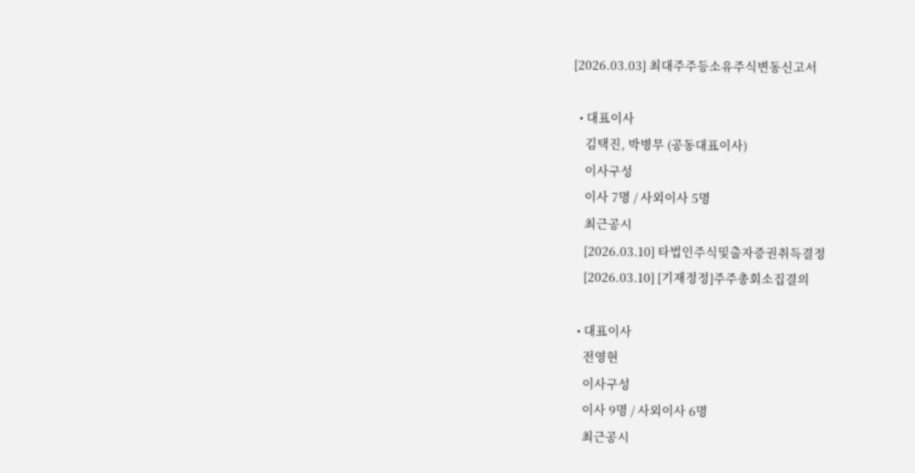[2026.03.03] 최대주주등소유주식변동신고서

  • 대표이사
    김택진, 박병무 (공동대표이사)
    이사구성
    이사 7명 / 사외이사 5명
    최근공시
    [2026.03.10] 타법인주식및출자증권취득결정
    [2026.03.10] [기재정정]주주총회소집결의

  • 대표이사
    전영현
    이사구성
    이사 9명 / 사외이사 6명
    최근공시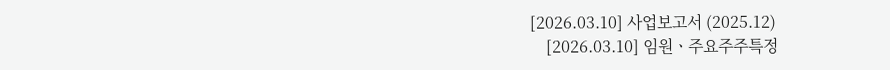[2026.03.10] 사업보고서 (2025.12)
    [2026.03.10] 임원ㆍ주요주주특정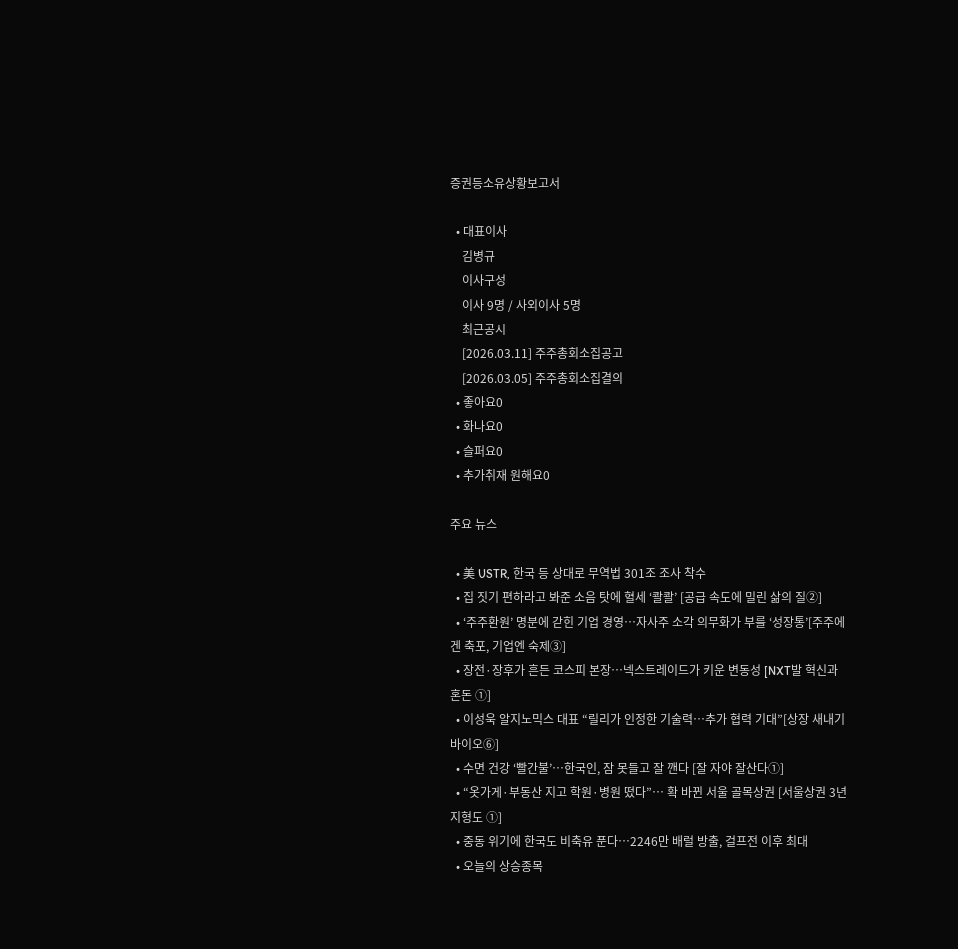증권등소유상황보고서

  • 대표이사
    김병규
    이사구성
    이사 9명 / 사외이사 5명
    최근공시
    [2026.03.11] 주주총회소집공고
    [2026.03.05] 주주총회소집결의
  • 좋아요0
  • 화나요0
  • 슬퍼요0
  • 추가취재 원해요0

주요 뉴스

  • 美 USTR, 한국 등 상대로 무역법 301조 조사 착수
  • 집 짓기 편하라고 봐준 소음 탓에 혈세 ‘콸콸’ [공급 속도에 밀린 삶의 질②]
  • ‘주주환원’ 명분에 갇힌 기업 경영…자사주 소각 의무화가 부를 ‘성장통’[주주에겐 축포, 기업엔 숙제③]
  • 장전·장후가 흔든 코스피 본장…넥스트레이드가 키운 변동성 [NXT발 혁신과 혼돈 ①]
  • 이성욱 알지노믹스 대표 “릴리가 인정한 기술력…추가 협력 기대”[상장 새내기 바이오⑥]
  • 수면 건강 ‘빨간불’…한국인, 잠 못들고 잘 깬다 [잘 자야 잘산다①]
  • “옷가게·부동산 지고 학원·병원 떴다”… 확 바뀐 서울 골목상권 [서울상권 3년 지형도 ①]
  • 중동 위기에 한국도 비축유 푼다…2246만 배럴 방출, 걸프전 이후 최대
  • 오늘의 상승종목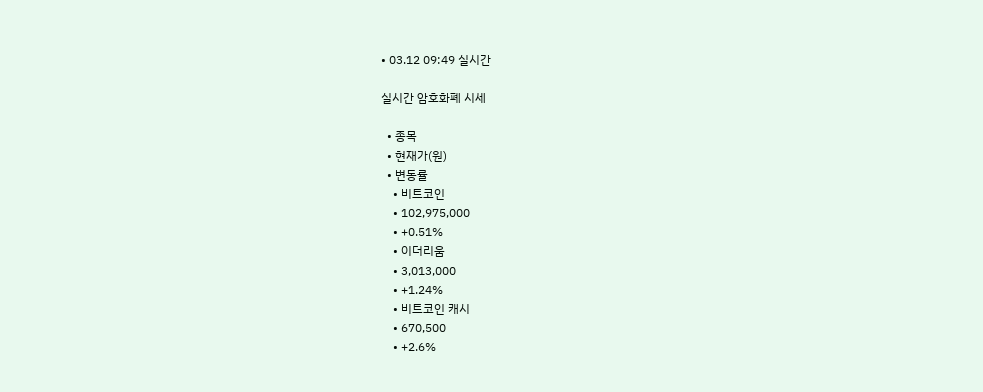• 03.12 09:49 실시간

실시간 암호화폐 시세

  • 종목
  • 현재가(원)
  • 변동률
    • 비트코인
    • 102,975,000
    • +0.51%
    • 이더리움
    • 3,013,000
    • +1.24%
    • 비트코인 캐시
    • 670,500
    • +2.6%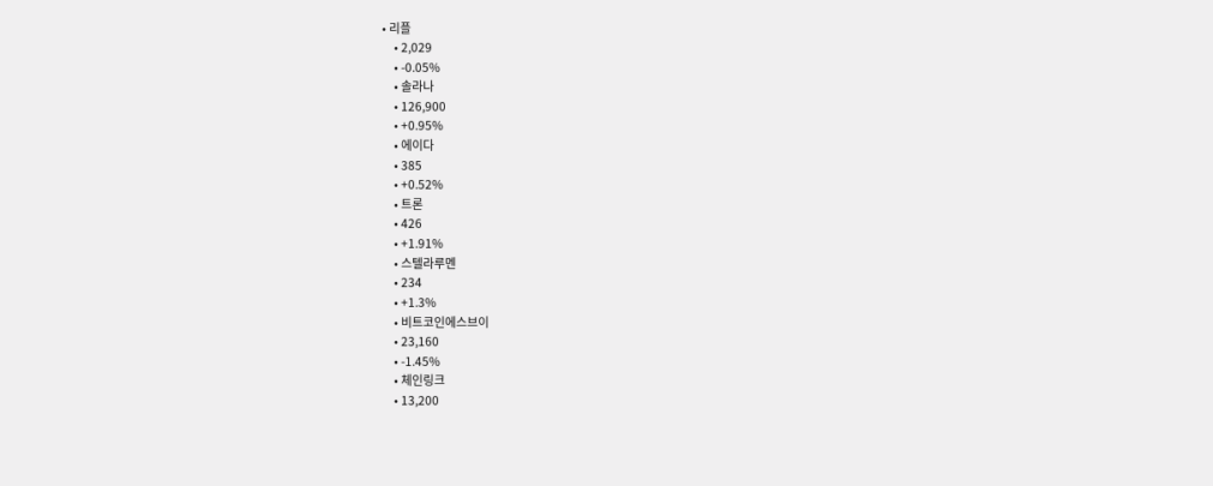• 리플
    • 2,029
    • -0.05%
    • 솔라나
    • 126,900
    • +0.95%
    • 에이다
    • 385
    • +0.52%
    • 트론
    • 426
    • +1.91%
    • 스텔라루멘
    • 234
    • +1.3%
    • 비트코인에스브이
    • 23,160
    • -1.45%
    • 체인링크
    • 13,200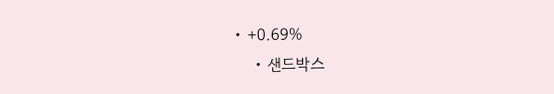• +0.69%
    • 샌드박스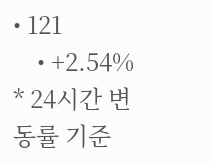• 121
    • +2.54%
* 24시간 변동률 기준